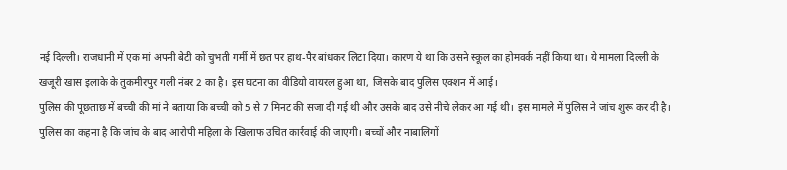नई दिल्ली। राजधानी में एक मां अपनी बेटी को चुभती गर्मी में छत पर हाथ-पैर बांधकर लिटा दिया। कारण ये था कि उसने स्कूल का होमवर्क नहीं किया था। ये मामला दिल्ली के खजूरी खास इलाके के तुकमीरपुर गली नंबर 2 का है। इस घटना का वीडियो वायरल हुआ था, जिसके बाद पुलिस एक्शन में आई।
पुलिस की पूछताछ में बच्ची की मां ने बताया कि बच्ची को 5 से 7 मिनट की सजा दी गई थी और उसके बाद उसे नीचे लेकर आ गई थी। इस मामले में पुलिस ने जांच शुरू कर दी है। पुलिस का कहना है कि जांच के बाद आरोपी महिला के खिलाफ उचित कार्रवाई की जाएगी। बच्चों और नाबालिगों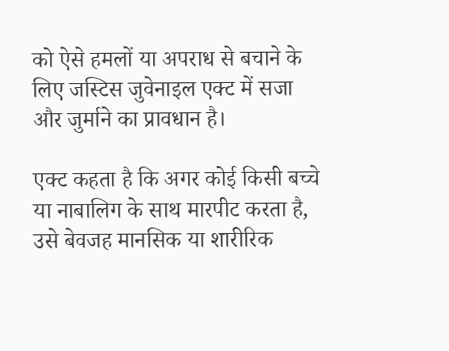को ऐसे हमलों या अपराध से बचाने के लिए जस्टिस जुवेनाइल एक्ट में सजा और जुर्माने का प्रावधान है।

एक्ट कहता है कि अगर कोई किसी बच्चे या नाबालिग के साथ मारपीट करता है, उसे बेवजह मानसिक या शारीरिक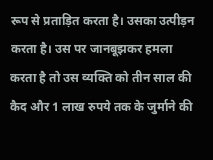रूप से प्रताड़ित करता है। उसका उत्पीड़न करता है। उस पर जानबूझकर हमला करता है तो उस व्यक्ति को तीन साल की कैद और 1 लाख रुपये तक के जुर्माने की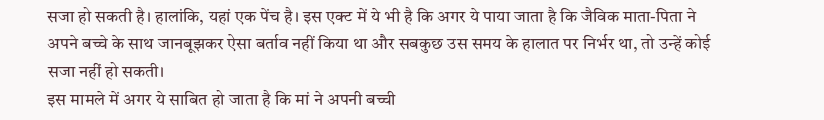सजा हो सकती है। हालांकि, यहां एक पेंच है। इस एक्ट में ये भी है कि अगर ये पाया जाता है कि जैविक माता-पिता ने अपने बच्चे के साथ जानबूझकर ऐसा बर्ताव नहीं किया था और सबकुछ उस समय के हालात पर निर्भर था, तो उन्हें कोई सजा नहीं हो सकती।
इस मामले में अगर ये साबित हो जाता है कि मां ने अपनी बच्ची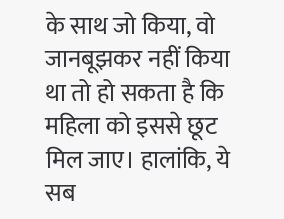के साथ जो किया, वो जानबूझकर नहीं किया था तो हो सकता है कि महिला को इससे छूट मिल जाए। हालांकि, ये सब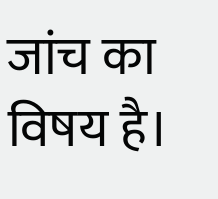जांच का विषय है।